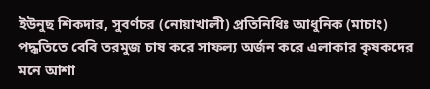ইউনুছ শিকদার, সুবর্ণচর (নোয়াখালী) প্রতিনিধিঃ আধুনিক (মাচাং) পদ্ধতিতে বেবি তরমুজ চাষ করে সাফল্য অর্জন করে এলাকার কৃষকদের মনে আশা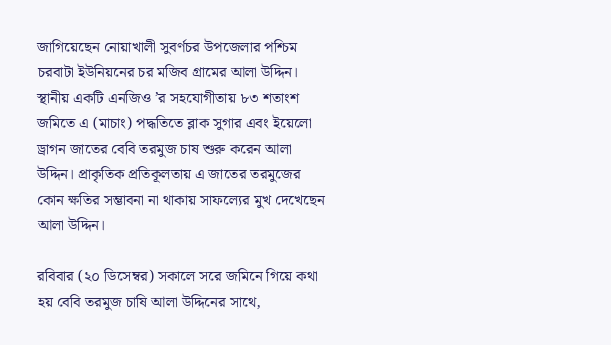জাগিয়েছেন নোয়াখালী সুবর্ণচর উপজেলার পশ্চিম চরবাটা ইউনিয়নের চর মজিব গ্রামের আলা উদ্দিন। স্থানীয় একটি এনজিও ’র সহযোগীতায় ৮৩ শতাংশ জমিতে এ (মাচাং) পদ্ধতিতে ব্লাক সুগার এবং ইয়েলো ড্রাগন জাতের বেবি তরমুজ চাষ শুরু করেন আলা উদ্দিন। প্রাকৃতিক প্রতিকূলতায় এ জাতের তরমুজের কোন ক্ষতির সম্ভাবনা না থাকায় সাফল্যের মুখ দেখেছেন আলা উদ্দিন।

রবিবার (২০ ডিসেম্বর) সকালে সরে জমিনে গিয়ে কথা হয় বেবি তরমুজ চাষি আলা উদ্দিনের সাথে,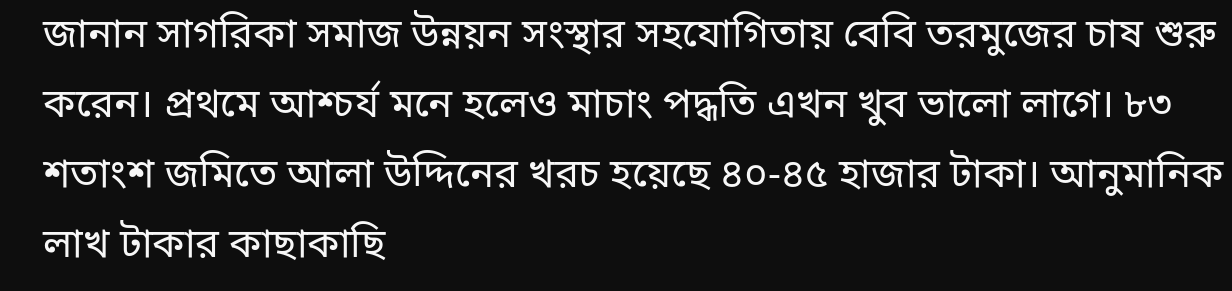জানান সাগরিকা সমাজ উন্নয়ন সংস্থার সহযোগিতায় বেবি তরমুজের চাষ শুরু করেন। প্রথমে আশ্চর্য মনে হলেও মাচাং পদ্ধতি এখন খুব ভালো লাগে। ৮৩ শতাংশ জমিতে আলা উদ্দিনের খরচ হয়েছে ৪০-৪৫ হাজার টাকা। আনুমানিক লাখ টাকার কাছাকাছি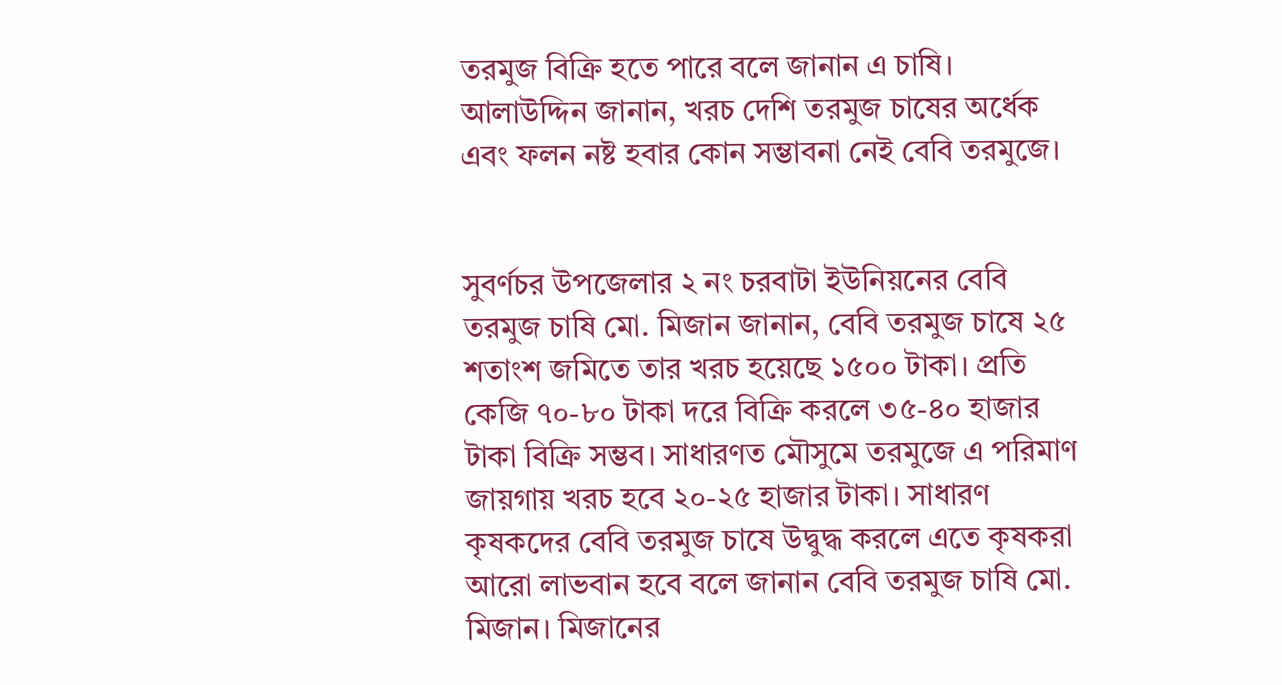তরমুজ বিক্রি হতে পারে বলে জানান এ চাষি। আলাউদ্দিন জানান, খরচ দেশি তরমুজ চাষের অর্ধেক এবং ফলন নষ্ট হবার কোন সম্ভাবনা নেই বেবি তরমুজে।


সুবর্ণচর উপজেলার ২ নং চরবাটা ইউনিয়নের বেবি তরমুজ চাষি মো. মিজান জানান, বেবি তরমুজ চাষে ২৫ শতাংশ জমিতে তার খরচ হয়েছে ১৫০০ টাকা। প্রতি কেজি ৭০-৮০ টাকা দরে বিক্রি করলে ৩৫-৪০ হাজার টাকা বিক্রি সম্ভব। সাধারণত মৌসুমে তরমুজে এ পরিমাণ জায়গায় খরচ হবে ২০-২৫ হাজার টাকা। সাধারণ কৃষকদের বেবি তরমুজ চাষে উদ্বুদ্ধ করলে এতে কৃষকরা আরো লাভবান হবে বলে জানান বেবি তরমুজ চাষি মো. মিজান। মিজানের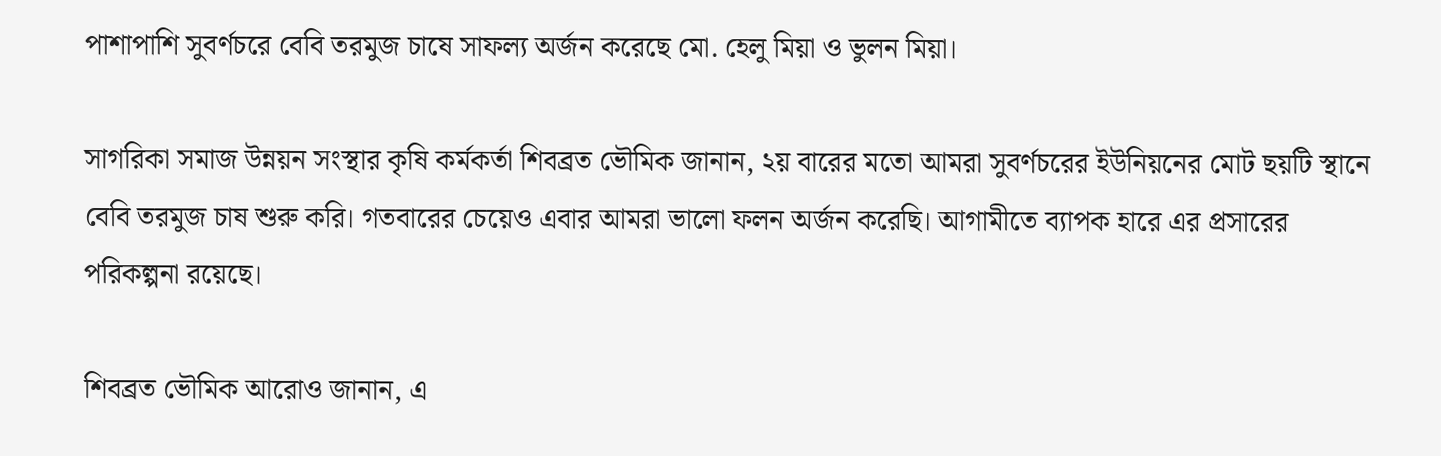পাশাপাশি সুবর্ণচরে বেবি তরমুজ চাষে সাফল্য অর্জন করেছে মো. হেলু মিয়া ও ভুলন মিয়া।

সাগরিকা সমাজ উন্নয়ন সংস্থার কৃষি কর্মকর্তা শিবব্রত ভৌমিক জানান, ২য় বারের মতো আমরা সুবর্ণচরের ইউনিয়নের মোট ছয়টি স্থানে বেবি তরমুজ চাষ শুরু করি। গতবারের চেয়েও এবার আমরা ভালো ফলন অর্জন করেছি। আগামীতে ব্যাপক হারে এর প্রসারের পরিকল্পনা রয়েছে।

শিবব্রত ভৌমিক আরোও জানান, এ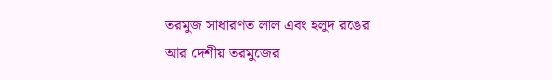তরমুজ সাধারণত লাল এবং হলুদ রঙের আর দেশীয় তরমুজের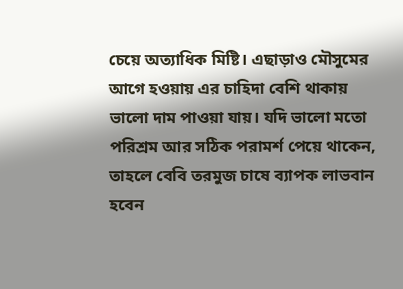চেয়ে অত্যাধিক মিষ্টি। এছাড়াও মৌসুমের আগে হওয়ায় এর চাহিদা বেশি থাকায় ভালো দাম পাওয়া যায়। যদি ভালো মতো পরিশ্রম আর সঠিক পরামর্শ পেয়ে থাকেন, তাহলে বেবি তরমুজ চাষে ব্যাপক লাভবান হবেন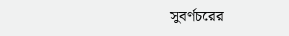সুবর্ণচরের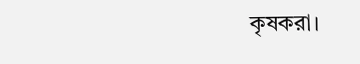কৃষকরা।